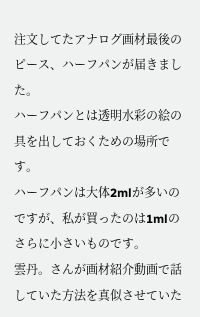注文してたアナログ画材最後のピース、ハーフパンが届きました。
ハーフパンとは透明水彩の絵の具を出しておくための場所です。
ハーフパンは大体2mlが多いのですが、私が買ったのは1mlのさらに小さいものです。
雲丹。さんが画材紹介動画で話していた方法を真似させていた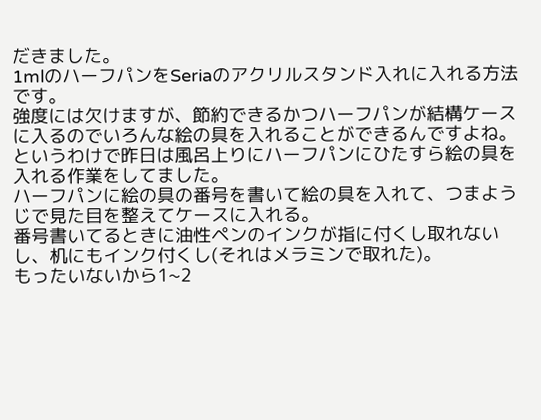だきました。
1mlのハーフパンをSeriaのアクリルスタンド入れに入れる方法です。
強度には欠けますが、節約できるかつハーフパンが結構ケースに入るのでいろんな絵の具を入れることができるんですよね。
というわけで昨日は風呂上りにハーフパンにひたすら絵の具を入れる作業をしてました。
ハーフパンに絵の具の番号を書いて絵の具を入れて、つまようじで見た目を整えてケースに入れる。
番号書いてるときに油性ペンのインクが指に付くし取れないし、机にもインク付くし(それはメラミンで取れた)。
もったいないから1~2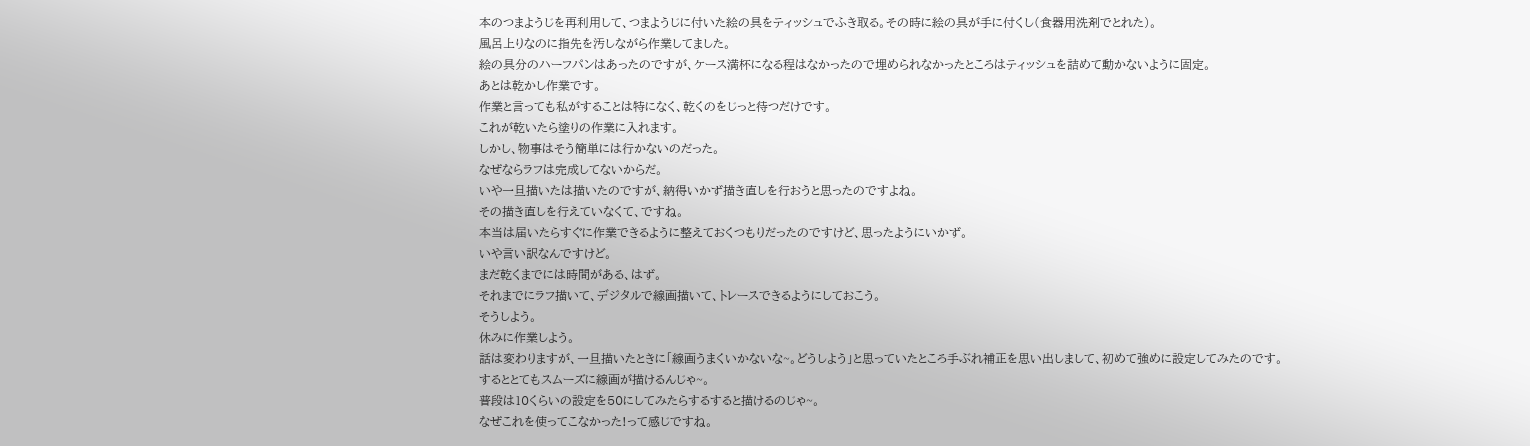本のつまようじを再利用して、つまようじに付いた絵の具をティッシュでふき取る。その時に絵の具が手に付くし(食器用洗剤でとれた)。
風呂上りなのに指先を汚しながら作業してました。
絵の具分のハーフパンはあったのですが、ケース満杯になる程はなかったので埋められなかったところはティッシュを詰めて動かないように固定。
あとは乾かし作業です。
作業と言っても私がすることは特になく、乾くのをじっと待つだけです。
これが乾いたら塗りの作業に入れます。
しかし、物事はそう簡単には行かないのだった。
なぜならラフは完成してないからだ。
いや一旦描いたは描いたのですが、納得いかず描き直しを行おうと思ったのですよね。
その描き直しを行えていなくて、ですね。
本当は届いたらすぐに作業できるように整えておくつもりだったのですけど、思ったようにいかず。
いや言い訳なんですけど。
まだ乾くまでには時間がある、はず。
それまでにラフ描いて、デジタルで線画描いて、トレースできるようにしておこう。
そうしよう。
休みに作業しよう。
話は変わりますが、一旦描いたときに「線画うまくいかないな~。どうしよう」と思っていたところ手ぶれ補正を思い出しまして、初めて強めに設定してみたのです。
するととてもスムーズに線画が描けるんじゃ~。
普段は10くらいの設定を50にしてみたらするすると描けるのじゃ~。
なぜこれを使ってこなかった!って感じですね。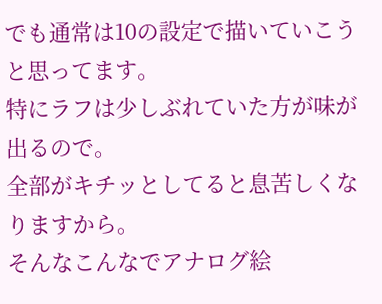でも通常は10の設定で描いていこうと思ってます。
特にラフは少しぶれていた方が味が出るので。
全部がキチッとしてると息苦しくなりますから。
そんなこんなでアナログ絵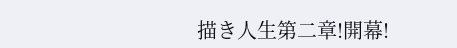描き人生第二章!開幕!